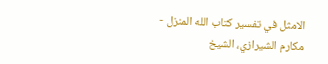الامثل في تفسير كتاب الله المنزل - مكارم الشيرازي، الشيخ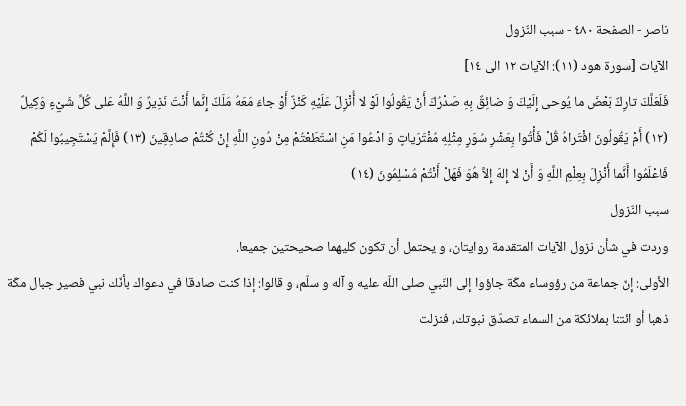ناصر - الصفحة ٤٨٠ - سبب النّزول
الآيات [سورة هود (١١): الآيات ١٢ الى ١٤]
فَلَعَلَّكَ تارِكٌ بَعْضَ ما يُوحى إِلَيْكَ وَ ضائِقٌ بِهِ صَدْرُكَ أَنْ يَقُولُوا لَوْ لا أُنْزِلَ عَلَيْهِ كَنْزٌ أَوْ جاءَ مَعَهُ مَلَكٌ إِنَّما أَنْتَ نَذِيرٌ وَ اللَّهُ عَلى كُلِّ شَيْءٍ وَكِيلٌ (١٢) أَمْ يَقُولُونَ افْتَراهُ قُلْ فَأْتُوا بِعَشْرِ سُوَرٍ مِثْلِهِ مُفْتَرَياتٍ وَ ادْعُوا مَنِ اسْتَطَعْتُمْ مِنْ دُونِ اللَّهِ إِنْ كُنْتُمْ صادِقِينَ (١٣) فَإِلَّمْ يَسْتَجِيبُوا لَكُمْ فَاعْلَمُوا أَنَّما أُنْزِلَ بِعِلْمِ اللَّهِ وَ أَنْ لا إِلهَ إِلاَّ هُوَ فَهَلْ أَنْتُمْ مُسْلِمُونَ (١٤)
سبب النّزول
وردت في شأن نزول الآيات المتقدمة روايتان، و يحتمل أن تكون كليهما صحيحتين جميعا.
الأولى: إنّ جماعة من رؤوساء مكّة جاؤوا إلى النّبي صلى اللّه عليه و آله و سلّم، و قالوا: إذا كنت صادقا في دعواك بأنّك نبي فصير جبال مكّة ذهبا أو ائتنا بملائكة من السماء تصدّق نبوتك، فنزلت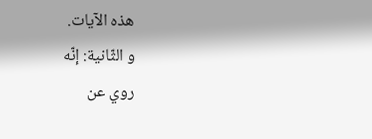هذه الآيات.
و الثّانية: إنّه
روي عن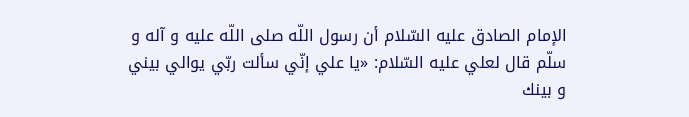الإمام الصادق عليه السّلام أن رسول اللّه صلى اللّه عليه و آله و سلّم قال لعلي عليه السّلام: «يا علي إنّي سألت ربّي يوالي بيني و بينك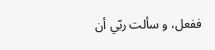ففعل، و سألت ربّي أن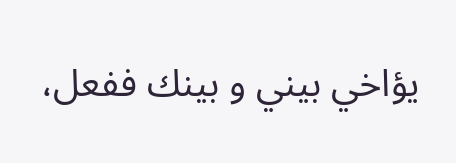يؤاخي بيني و بينك ففعل،